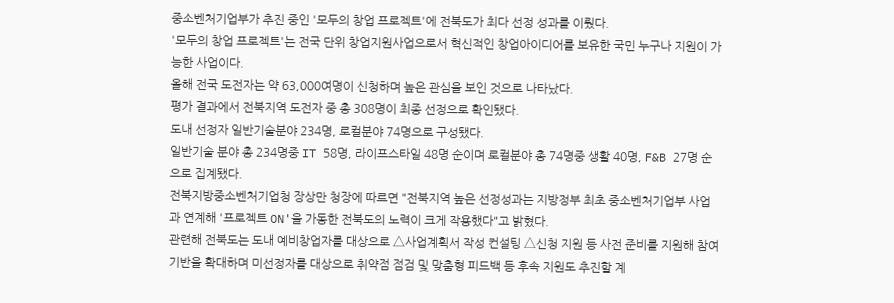중소벤처기업부가 추진 중인 '모두의 창업 프로젝트'에 전북도가 최다 선정 성과를 이뤘다.
'모두의 창업 프로젝트'는 전국 단위 창업지원사업으로서 혁신적인 창업아이디어를 보유한 국민 누구나 지원이 가능한 사업이다.
올해 전국 도전자는 약 63,000여명이 신청하며 높은 관심을 보인 것으로 나타났다.
평가 결과에서 전북지역 도전자 중 총 308명이 최종 선정으로 확인됐다.
도내 선정자 일반기술분야 234명, 로컬분야 74명으로 구성됐다.
일반기술 분야 총 234명중 IT 58명, 라이프스타일 48명 순이며 로컬분야 총 74명중 생활 40명, F&B 27명 순으로 집계됐다.
전북지방중소벤처기업청 장상만 청장에 따르면 "전북지역 높은 선정성과는 지방정부 최초 중소벤처기업부 사업과 연계해 '프로젝트 ON'을 가동한 전북도의 노력이 크게 작용했다"고 밝혔다.
관련해 전북도는 도내 예비창업자를 대상으로 △사업계획서 작성 컨설팅 △신청 지원 등 사전 준비를 지원해 참여 기반을 확대하며 미선정자를 대상으로 취약점 점검 및 맞춤형 피드백 등 후속 지원도 추진할 계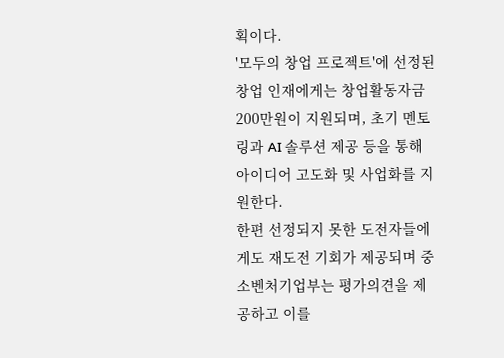획이다.
'모두의 창업 프로젝트'에 선정된 창업 인재에게는 창업활동자금 200만원이 지원되며, 초기 멘토링과 AI 솔루션 제공 등을 통해 아이디어 고도화 및 사업화를 지원한다.
한편 선정되지 못한 도전자들에게도 재도전 기회가 제공되며 중소벤처기업부는 평가의견을 제공하고 이를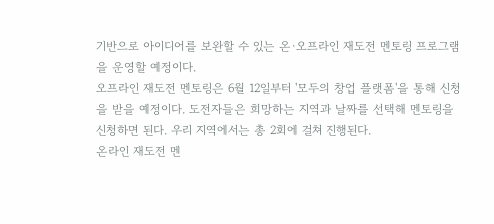기반으로 아이디어를 보완할 수 있는 온·오프라인 재도전 멘토링 프로그램을 운영할 예정이다.
오프라인 재도전 멘토링은 6월 12일부터 '모두의 창업 플랫폼'을 통해 신청을 받을 예정이다. 도전자들은 희망하는 지역과 날짜를 선택해 멘토링을 신청하면 된다. 우리 지역에서는 총 2회에 걸쳐 진행된다.
온라인 재도전 멘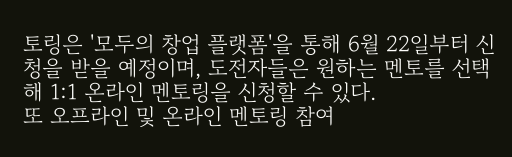토링은 '모두의 창업 플랫폼'을 통해 6월 22일부터 신청을 받을 예정이며, 도전자들은 원하는 멘토를 선택해 1:1 온라인 멘토링을 신청할 수 있다.
또 오프라인 및 온라인 멘토링 참여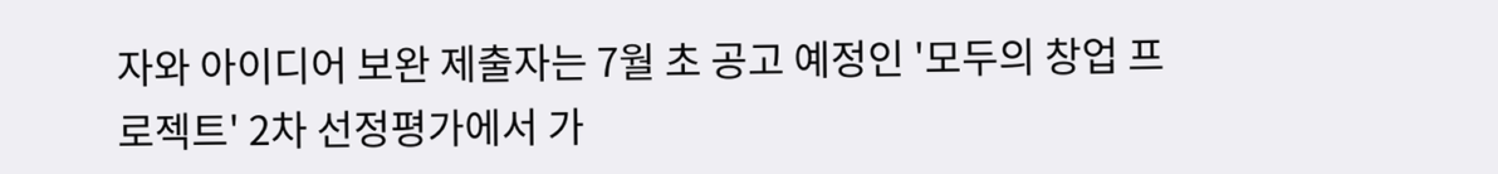자와 아이디어 보완 제출자는 7월 초 공고 예정인 '모두의 창업 프로젝트' 2차 선정평가에서 가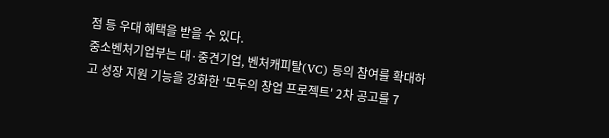점 등 우대 혜택을 받을 수 있다.
중소벤처기업부는 대·중견기업, 벤처캐피탈(VC) 등의 참여를 확대하고 성장 지원 기능을 강화한 '모두의 창업 프로젝트' 2차 공고를 7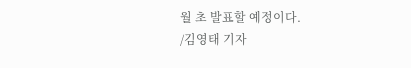월 초 발표할 예정이다.
/김영태 기자